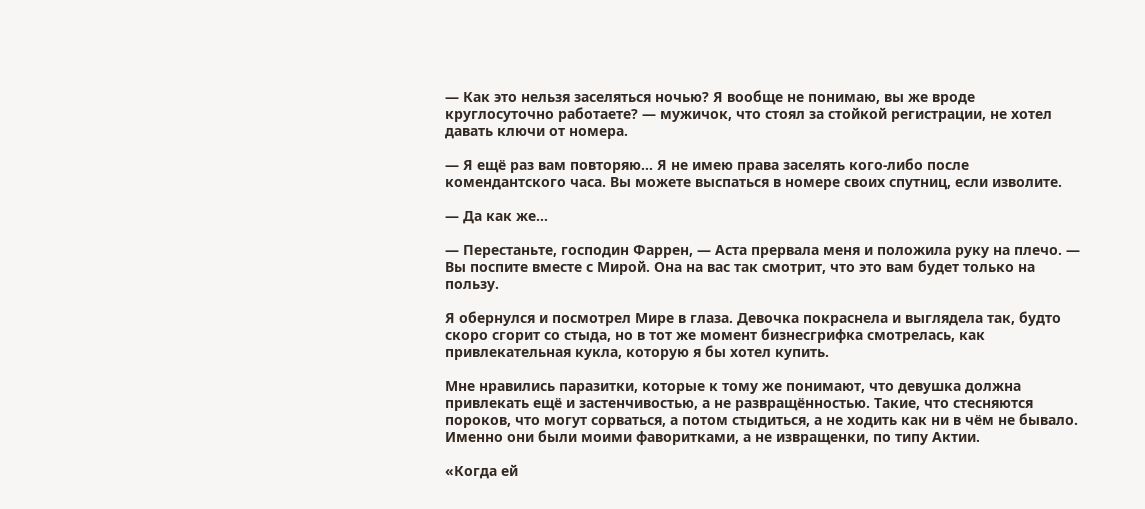— Как это нельзя заселяться ночью? Я вообще не понимаю, вы же вроде круглосуточно работаете? — мужичок, что стоял за стойкой регистрации, не хотел давать ключи от номера.

— Я ещё раз вам повторяю… Я не имею права заселять кого-либо после комендантского часа. Вы можете выспаться в номере своих спутниц, если изволите.

— Да как же…

— Перестаньте, господин Фаррен, — Аста прервала меня и положила руку на плечо. — Вы поспите вместе с Мирой. Она на вас так смотрит, что это вам будет только на пользу.

Я обернулся и посмотрел Мире в глаза. Девочка покраснела и выглядела так, будто скоро сгорит со стыда, но в тот же момент бизнесгрифка смотрелась, как привлекательная кукла, которую я бы хотел купить.

Мне нравились паразитки, которые к тому же понимают, что девушка должна привлекать ещё и застенчивостью, а не развращённостью. Такие, что стесняются пороков, что могут сорваться, а потом стыдиться, а не ходить как ни в чём не бывало. Именно они были моими фаворитками, а не извращенки, по типу Актии.

«Когда ей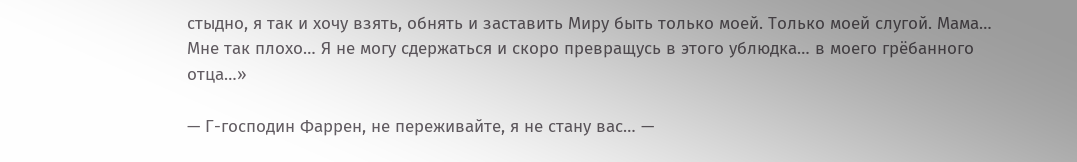стыдно, я так и хочу взять, обнять и заставить Миру быть только моей. Только моей слугой. Мама… Мне так плохо… Я не могу сдержаться и скоро превращусь в этого ублюдка… в моего грёбанного отца…»

— Г-господин Фаррен, не переживайте, я не стану вас… —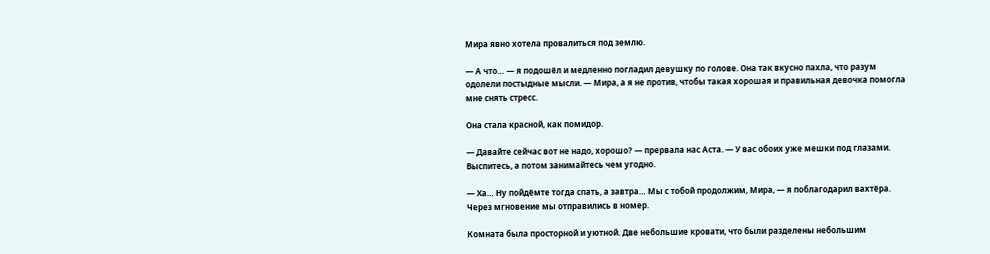Мира явно хотела провалиться под землю.

— А что… — я подошёл и медленно погладил девушку по голове. Она так вкусно пахла, что разум одолели постыдные мысли. — Мира, а я не против, чтобы такая хорошая и правильная девочка помогла мне снять стресс.

Она стала красной, как помидор.

— Давайте сейчас вот не надо, хорошо? — прервала нас Аста. — У вас обоих уже мешки под глазами. Выспитесь, а потом занимайтесь чем угодно.

— Ха… Ну пойдёмте тогда спать, а завтра… Мы с тобой продолжим, Мира, — я поблагодарил вахтёра. Через мгновение мы отправились в номер.

Комната была просторной и уютной. Две небольшие кровати, что были разделены небольшим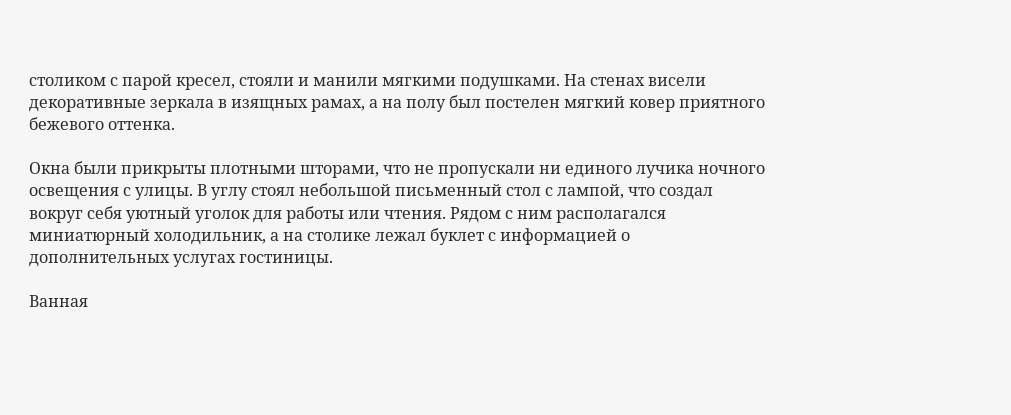столиком с парой кресел, стояли и манили мягкими подушками. На стенах висели декоративные зеркала в изящных рамах, а на полу был постелен мягкий ковер приятного бежевого оттенка.

Окна были прикрыты плотными шторами, что не пропускали ни единого лучика ночного освещения с улицы. В углу стоял небольшой письменный стол с лампой, что создал вокруг себя уютный уголок для работы или чтения. Рядом с ним располагался миниатюрный холодильник, а на столике лежал буклет с информацией о дополнительных услугах гостиницы.

Ванная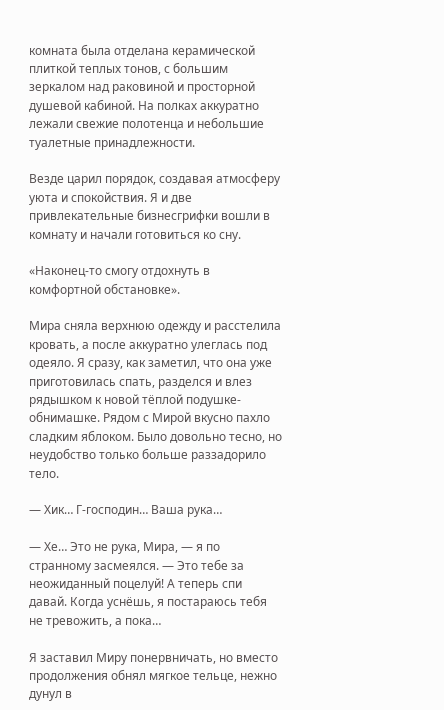комната была отделана керамической плиткой теплых тонов, с большим зеркалом над раковиной и просторной душевой кабиной. На полках аккуратно лежали свежие полотенца и небольшие туалетные принадлежности.

Везде царил порядок, создавая атмосферу уюта и спокойствия. Я и две привлекательные бизнесгрифки вошли в комнату и начали готовиться ко сну.

«Наконец-то смогу отдохнуть в комфортной обстановке».

Мира сняла верхнюю одежду и расстелила кровать, а после аккуратно улеглась под одеяло. Я сразу, как заметил, что она уже приготовилась спать, разделся и влез рядышком к новой тёплой подушке-обнимашке. Рядом с Мирой вкусно пахло сладким яблоком. Было довольно тесно, но неудобство только больше раззадорило тело.

— Хик… Г-господин… Ваша рука…

— Хе… Это не рука, Мира, — я по странному засмеялся. — Это тебе за неожиданный поцелуй! А теперь спи давай. Когда уснёшь, я постараюсь тебя не тревожить, а пока…

Я заставил Миру понервничать, но вместо продолжения обнял мягкое тельце, нежно дунул в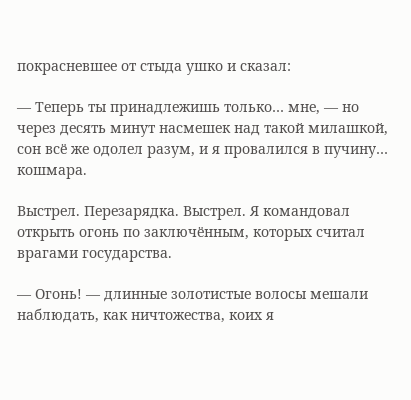покрасневшее от стыда ушко и сказал:

— Теперь ты принадлежишь только… мне, — но через десять минут насмешек над такой милашкой, сон всё же одолел разум, и я провалился в пучину… кошмара.

Выстрел. Перезарядка. Выстрел. Я командовал открыть огонь по заключённым, которых считал врагами государства.

— Огонь! — длинные золотистые волосы мешали наблюдать, как ничтожества, коих я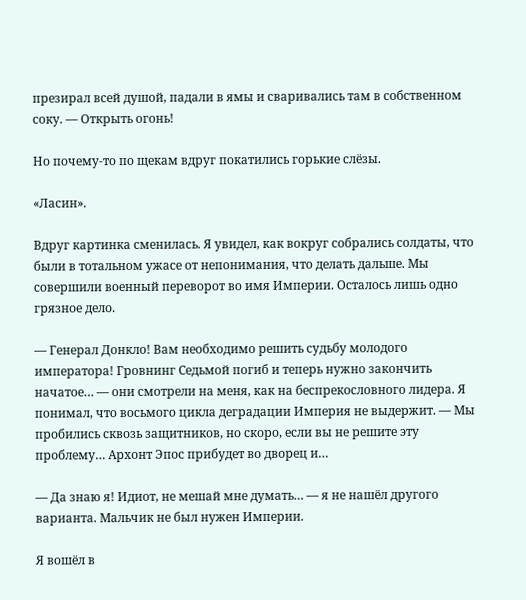презирал всей душой, падали в ямы и сваривались там в собственном соку. — Открыть огонь!

Но почему-то по щекам вдруг покатились горькие слёзы.

«Ласин».

Вдруг картинка сменилась. Я увидел, как вокруг собрались солдаты, что были в тотальном ужасе от непонимания, что делать дальше. Мы совершили военный переворот во имя Империи. Осталось лишь одно грязное дело.

— Генерал Донкло! Вам необходимо решить судьбу молодого императора! Гровнинг Седьмой погиб и теперь нужно закончить начатое… — они смотрели на меня, как на беспрекословного лидера. Я понимал, что восьмого цикла деградации Империя не выдержит. — Мы пробились сквозь защитников, но скоро, если вы не решите эту проблему… Архонт Эпос прибудет во дворец и…

— Да знаю я! Идиот, не мешай мне думать… — я не нашёл другого варианта. Мальчик не был нужен Империи.

Я вошёл в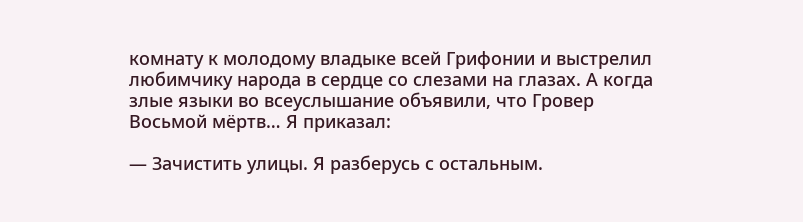комнату к молодому владыке всей Грифонии и выстрелил любимчику народа в сердце со слезами на глазах. А когда злые языки во всеуслышание объявили, что Гровер Восьмой мёртв… Я приказал:

— Зачистить улицы. Я разберусь с остальным.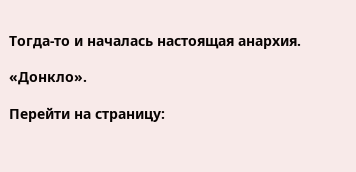Тогда-то и началась настоящая анархия.

«Донкло».

Перейти на страницу: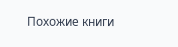Похожие книги